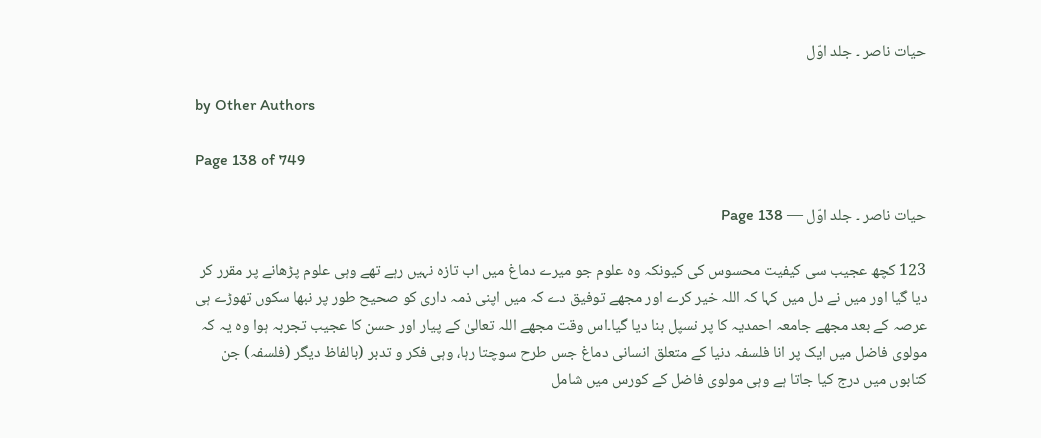حیات ناصر ۔ جلد اوّل

by Other Authors

Page 138 of 749

حیات ناصر ۔ جلد اوّل — Page 138

123 کچھ عجیب سی کیفیت محسوس کی کیونکہ وہ علوم جو میرے دماغ میں اب تازہ نہیں رہے تھے وہی علوم پڑھانے پر مقرر کر دیا گیا اور میں نے دل میں کہا کہ اللہ خیر کرے اور مجھے توفیق دے کہ میں اپنی ذمہ داری کو صحیح طور پر نبھا سکوں تھوڑے ہی عرصہ کے بعد مجھے جامعہ احمدیہ کا پر نسپل بنا دیا گیا۔اس وقت مجھے اللہ تعالیٰ کے پیار اور حسن کا عجیب تجربہ ہوا وہ یہ کہ مولوی فاضل میں ایک پر انا فلسفہ دنیا کے متعلق انسانی دماغ جس طرح سوچتا رہا، وہی فکر و تدبر (بالفاظ دیگر (فلسفہ) جن کتابوں میں درج کیا جاتا ہے وہی مولوی فاضل کے کورس میں شامل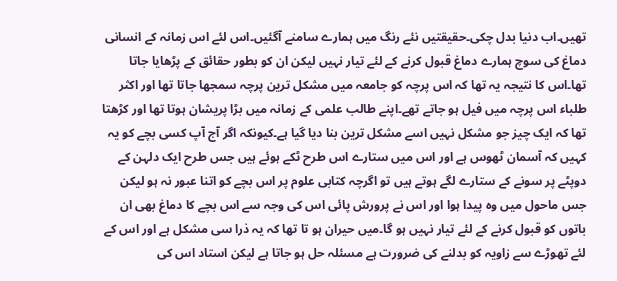تھیں۔اب دنیا بدل چکی۔حقیقتیں نئے رنگ میں ہمارے سامنے آگئیں۔اس لئے اس زمانہ کے انسانی دماغ کی سوچ ہمارے دماغ قبول کرنے کے لئے تیار نہیں لیکن ان کو بطور حقائق کے پڑھایا جاتا تھا۔اس کا نتیجہ یہ تھا کہ اس پرچہ کو جامعہ میں مشکل ترین پرچہ سمجھا جاتا تھا اور اکثر طلباء اس پرچہ میں فیل ہو جاتے تھے۔اپنے طالب علمی کے زمانہ میں بڑا پریشان ہوتا تھا اور کڑھتا تھا کہ ایک چیز جو مشکل نہیں اسے مشکل ترین بنا دیا گیا ہے۔کیونکہ اگر آج آپ کسی بچے کو یہ کہیں کہ آسمان ٹھوس ہے اور اس میں ستارے اس طرح ٹکے ہوئے ہیں جس طرح ایک دلہن کے دوپٹے پر سونے کے ستارے لگے ہوتے ہیں تو اگرچہ کتابی علوم پر اس بچے کو اتنا عبور نہ ہو لیکن جس ماحول میں وہ پیدا ہوا اور اس نے پرورش پائی اس کی وجہ سے اس بچے کا دماغ بھی ان باتوں کو قبول کرنے کے لئے تیار نہیں ہو گا۔میں حیران ہو تا تھا کہ یہ ذرا سی مشکل ہے اور اس کے لئے تھوڑے سے زاویہ کو بدلنے کی ضرورت ہے مسئلہ حل ہو جاتا ہے لیکن استاد اس کی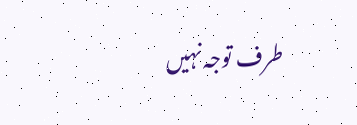طرف توجہ نہیں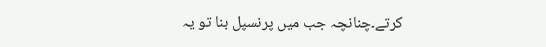کرتے۔چنانچہ جب میں پرنسپل بنا تو یہ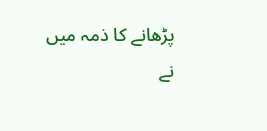پڑھانے کا ذمہ میں نے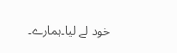خود لے لیا۔ہمارے۔